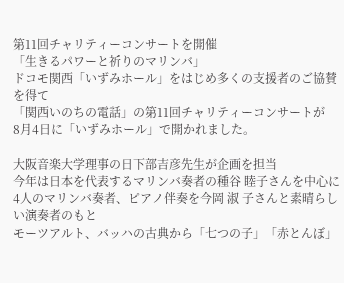第11回チャリティーコンサートを開催
「生きるパワーと祈りのマリンバ」
ドコモ関西「いずみホール」をはじめ多くの支援者のご協賛を得て
「関西いのちの電話」の第11回チャリティーコンサートが
8月4日に「いずみホール」で開かれました。

大阪音楽大学理事の日下部吉彦先生が企画を担当
今年は日本を代表するマリンバ奏者の種谷 睦子さんを中心に
4人のマリンバ奏者、ピアノ伴奏を今岡 淑 子さんと素晴らしい演奏者のもと
モーツアルト、バッハの古典から「七つの子」「赤とんぼ」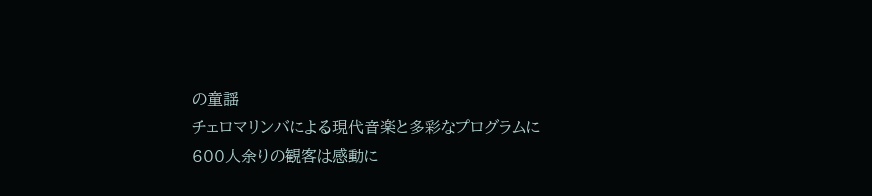の童謡
チェロマリンバによる現代音楽と多彩なプログラムに
600人余りの観客は感動に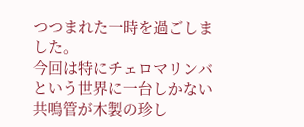つつまれた一時を過ごしました。
今回は特にチェロマリンバという世界に一台しかない共鳴管が木製の珍し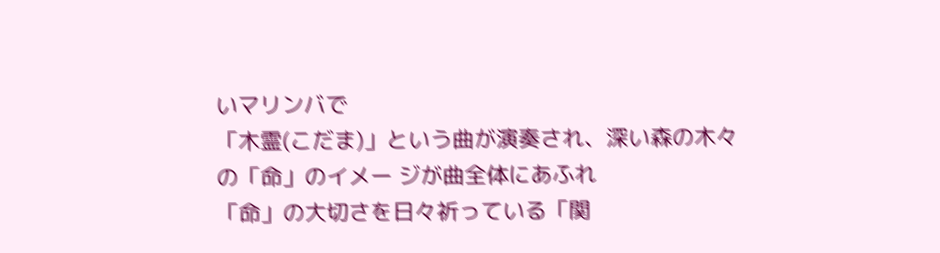いマリンバで
「木霊(こだま)」という曲が演奏され、深い森の木々の「命」のイメー ジが曲全体にあふれ
「命」の大切さを日々祈っている「関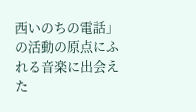西いのちの電話」の活動の原点にふれる音楽に出会えた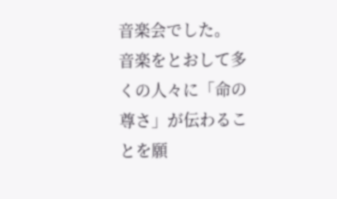音楽会でした。
音楽をとおして多くの人々に「命の尊さ」が伝わることを願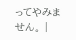ってやみません。 |